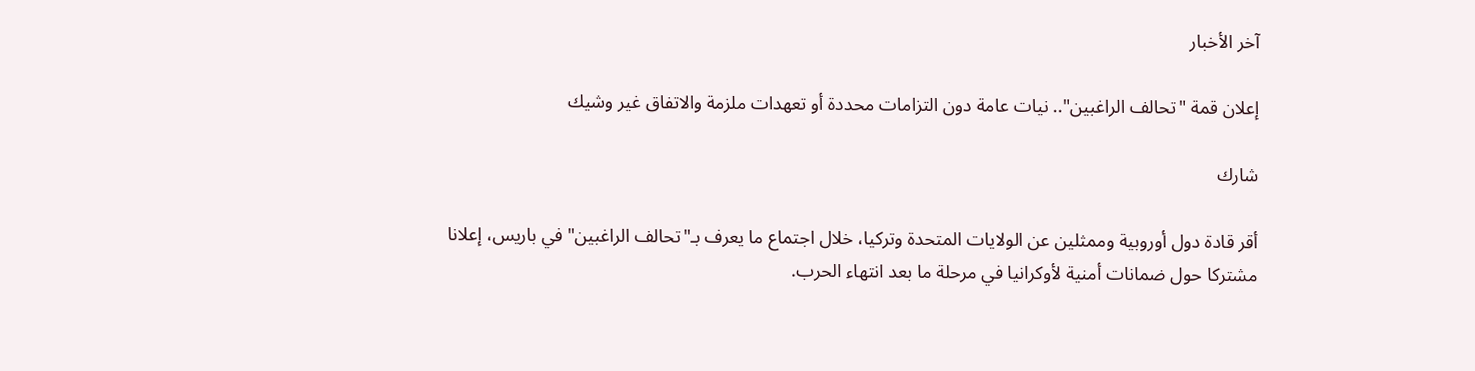آخر الأخبار

إعلان قمة "تحالف الراغبين".. نيات عامة دون التزامات محددة أو تعهدات ملزمة والاتفاق غير وشيك

شارك

أقر قادة دول أوروبية وممثلين عن الولايات المتحدة وتركيا، خلال اجتماع ما يعرف بـ"تحالف الراغبين" في باريس، إعلانا مشتركا حول ضمانات أمنية لأوكرانيا في مرحلة ما بعد انتهاء الحرب.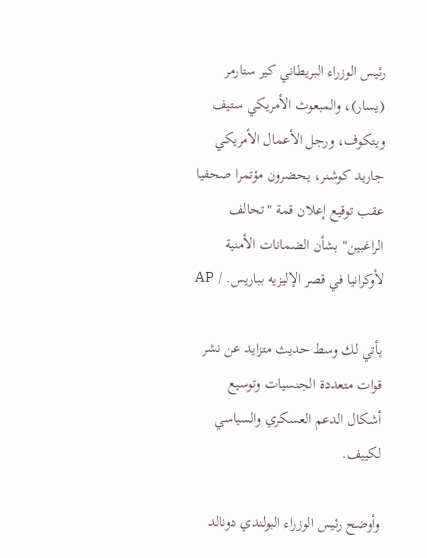رئيس الوزراء البريطاني كير ستارمر (يسار)، والمبعوث الأمريكي ستيف ويتكوف، ورجل الأعمال الأمريكي جاريد كوشنر، يحضرون مؤتمرا صحفيا عقب توقيع إعلان قمة "تحالف الراغبين" بشأن الضمانات الأمنية لأوكرانيا في قصر الإليزيه بباريس. / AP

يأتي لك وسط حديث متزايد عن نشر قوات متعددة الجنسيات وتوسيع أشكال الدعم العسكري والسياسي لكييف.

وأوضح رئيس الوزراء البولندي دونالد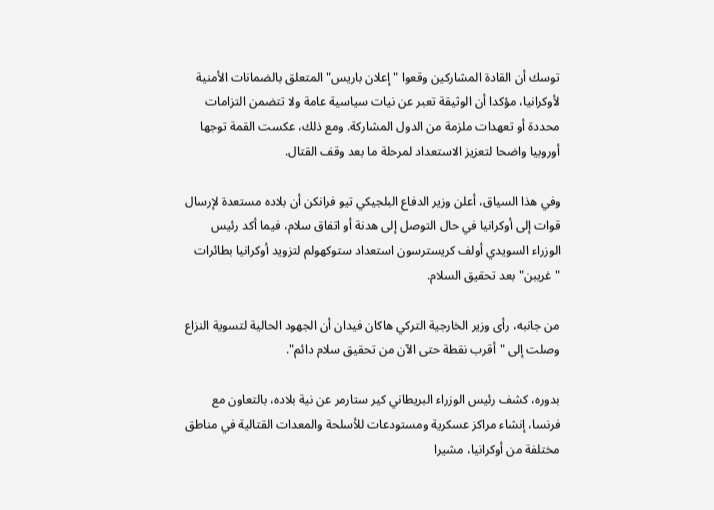توسك أن القادة المشاركين وقعوا "إعلان باريس" المتعلق بالضمانات الأمنية لأوكرانيا، مؤكدا أن الوثيقة تعبر عن نيات سياسية عامة ولا تتضمن التزامات محددة أو تعهدات ملزمة من الدول المشاركة. ومع ذلك، عكست القمة توجها أوروبيا واضحا لتعزيز الاستعداد لمرحلة ما بعد وقف القتال.

وفي هذا السياق، أعلن وزير الدفاع البلجيكي تيو فرانكن أن بلاده مستعدة لإرسال قوات إلى أوكرانيا في حال التوصل إلى هدنة أو اتفاق سلام، فيما أكد رئيس الوزراء السويدي أولف كريسترسون استعداد ستوكهولم لتزويد أوكرانيا بطائرات "غريبن" بعد تحقيق السلام.

من جانبه، رأى وزير الخارجية التركي هاكان فيدان أن الجهود الحالية لتسوية النزاع وصلت إلى "أقرب نقطة حتى الآن من تحقيق سلام دائم".

بدوره، كشف رئيس الوزراء البريطاني كير ستارمر عن نية بلاده، بالتعاون مع فرنسا، إنشاء مراكز عسكرية ومستودعات للأسلحة والمعدات القتالية في مناطق مختلفة من أوكرانيا، مشيرا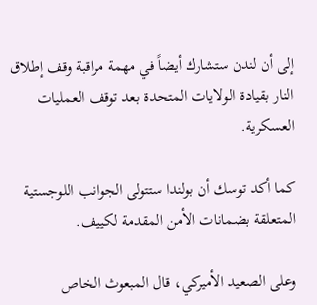إلى أن لندن ستشارك أيضاً في مهمة مراقبة وقف إطلاق النار بقيادة الولايات المتحدة بعد توقف العمليات العسكرية.

كما أكد توسك أن بولندا ستتولى الجوانب اللوجستية المتعلقة بضمانات الأمن المقدمة لكييف.

وعلى الصعيد الأميركي، قال المبعوث الخاص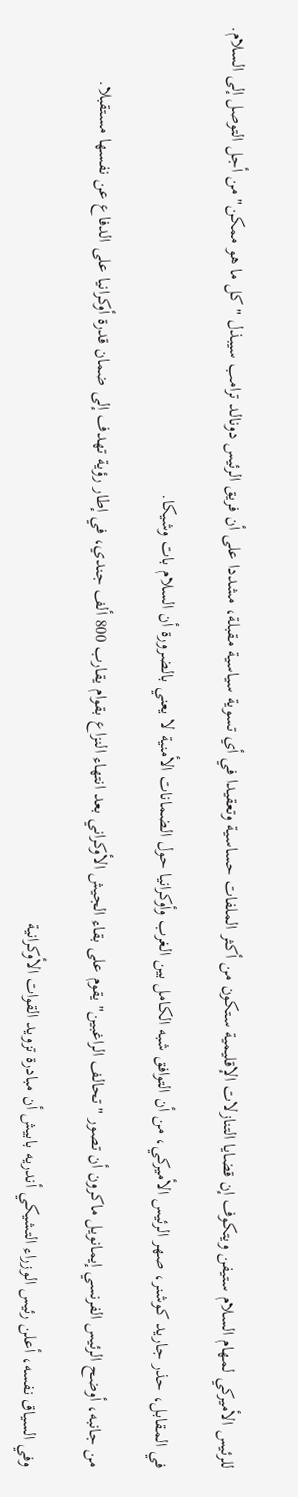للرئيس الأميركي لمهام السلام ستيفن ويتكوف إن قضايا التنازلات الإقليمية ستكون من أكثر الملفات حساسية وتعقيدا في أي تسوية سياسية مقبلة، مشددا على أن فريق الرئيس دونالد ترامب سيبذل "كل ما هو ممكن" من أجل التوصل إلى السلام.

في المقابل، حذر جاريد كوشنر، صهر الرئيس الأميركي، من أن التوافق شبه الكامل بين الغرب وأوكرانيا حول الضمانات الأمنية لا يعني بالضرورة أن السلام بات وشيكا.

من جانبه، أوضح الرئيس الفرنسي إيمانويل ماكرون أن تصور "تحالف الراغبين" يقوم على بقاء الجيش الأوكراني بعد انتهاء النزاع بقوام يقارب 800 ألف جندي، في إطار رؤية تهدف إلى ضمان قدرة أوكرانيا على الدفاع عن نفسها مستقبلا.

وفي السياق نفسه، أعلن رئيس الوزراء التشيكي أندريه بابيش أن مبادرة تزويد القوات الأوكرانية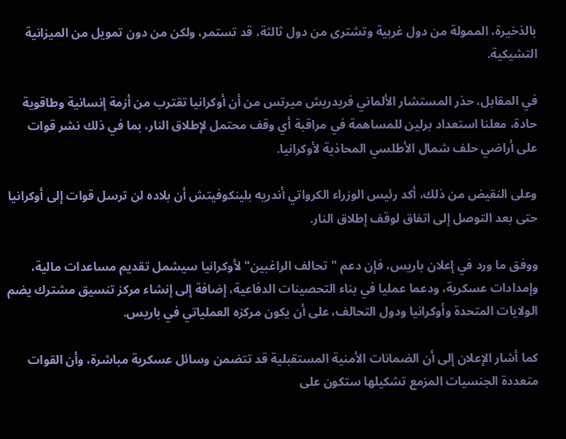بالذخيرة، الممولة من دول غربية وتشترى من دول ثالثة، قد تستمر، ولكن من دون تمويل من الميزانية التشيكية.

في المقابل، حذر المستشار الألماني فريدريش ميرتس من أن أوكرانيا تقترب من أزمة إنسانية وطاقوية حادة، معلنا استعداد برلين للمساهمة في مراقبة أي وقف محتمل لإطلاق النار، بما في ذلك نشر قوات على أراضي حلف شمال الأطلسي المحاذية لأوكرانيا.

وعلى النقيض من ذلك، أكد رئيس الوزراء الكرواتي أندريه بلينكوفيتش أن بلاده لن ترسل قوات إلى أوكرانيا حتى بعد التوصل إلى اتفاق لوقف إطلاق النار.

ووفق ما ورد في إعلان باريس، فإن دعم "تحالف الراغبين" لأوكرانيا سيشمل تقديم مساعدات مالية، وإمدادات عسكرية، ودعما عمليا في بناء التحصينات الدفاعية، إضافة إلى إنشاء مركز تنسيق مشترك يضم الولايات المتحدة وأوكرانيا ودول التحالف، على أن يكون مركزه العملياتي في باريس.

كما أشار الإعلان إلى أن الضمانات الأمنية المستقبلية قد تتضمن وسائل عسكرية مباشرة، وأن القوات متعددة الجنسيات المزمع تشكيلها ستكون على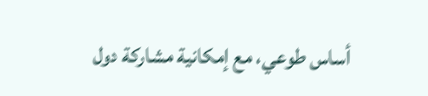أساس طوعي، مع إمكانية مشاركة دول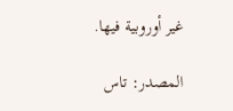غير أوروبية فيها.

المصدر: تاس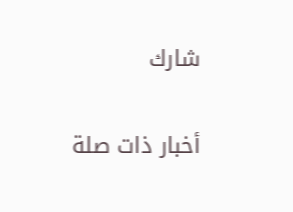شارك

أخبار ذات صلة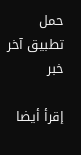حمل تطبيق آخر خبر

إقرأ أيضا